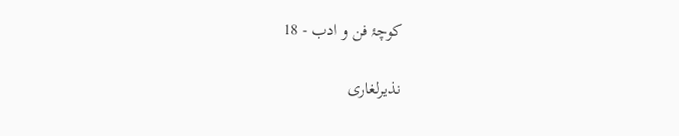کوچۂ فن و ادب - 18

نذیرلغاری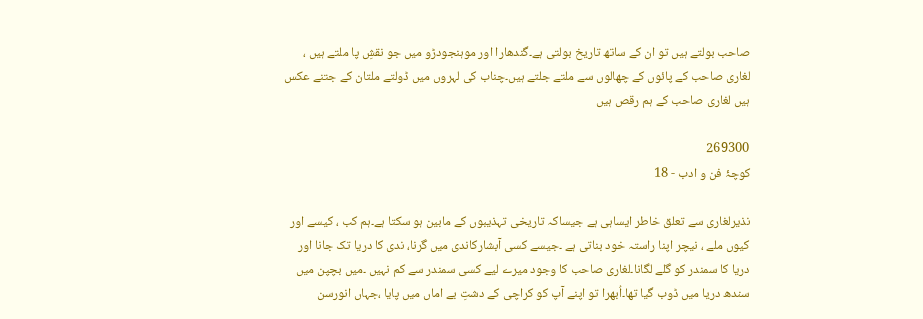صاحب بولتے ہیں تو ان کے ساتھ تاریخ بولتی ہے۔گندھارا اور موہنجودڑو میں جو نقشِ پا ملتے ہیں ، لغاری صاحب کے پائوں کے چھالوں سے ملتے جلتے ہیں۔چناب کی لہروں میں ڈولتے ملتان کے جتنے عکس ہیں لغاری صاحب کے ہم رقص ہیں

269300
کوچۂ فن و ادب - 18

نذیرلغاری سے تعلق خاطر ایساہی ہے جیساکہ تاریخی تہذیبوں کے مابین ہو سکتا ہے۔ہم کب ، کیسے اور کیوں ملے ، نیچر اپنا راستہ خود بناتی ہے ۔جیسے کسی آبشارکاندی میں گرنا، ندی کا دریا تک جانا اور دریا کا سمندر کو گلے لگانا۔لغاری صاحب کا وجود میرے لیے کسی سمندر سے کم نہیں ۔میں بچپن میں سندھ دریا میں ڈوب گیا تھا۔اُبھرا تو اپنے آپ کو کراچی کے دشتِ بے اماں میں پایا ،جہاں انورسن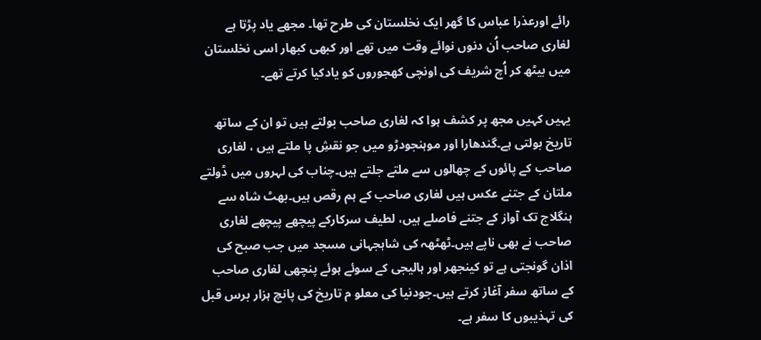رائے اورعذرا عباس کا گھر ایک نخلستان کی طرح تھا۔ مجھے یاد پڑتا ہے لغاری صاحب اُن دنوں نوائے وقت میں تھے اور کبھی کبھار اسی نخلستان میں بیٹھ کر اُچ شریف کی اونچی کھجوروں کو یادکیا کرتے تھے۔

یہیں کہیں مجھ پر کشف ہوا کہ لغاری صاحب بولتے ہیں تو ان کے ساتھ تاریخ بولتی ہے۔گندھارا اور موہنجودڑو میں جو نقشِ پا ملتے ہیں ، لغاری صاحب کے پائوں کے چھالوں سے ملتے جلتے ہیں۔چناب کی لہروں میں ڈولتے ملتان کے جتنے عکس ہیں لغاری صاحب کے ہم رقص ہیں۔بھٹ شاہ سے ہنگلاج تک آواز کے جتنے فاصلے ہیں، لطیف سرکارکے پیچھے پیچھے لغاری صاحب نے بھی ناپے ہیں۔ٹھٹھہ کی شاہجہانی مسجد میں جب صبح کی اذان گونجتی ہے تو کینجھر اور ہالیجی کے سوئے ہوئے پنچھی لغاری صاحب کے ساتھ سفر آغاز کرتے ہیں۔جودنیا کی معلو م تاریخ کی پانچ ہزار برس قبل کی تہذیبوں کا سفر ہے۔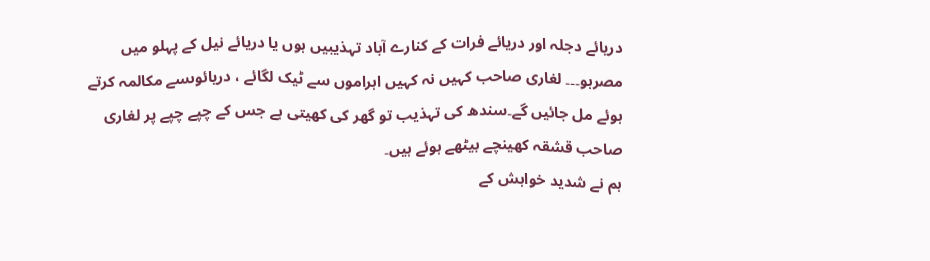دریائے دجلہ اور دریائے فرات کے کنارے آباد تہذیبیں ہوں یا دریائے نیل کے پہلو میں مصرہو۔۔۔ لغاری صاحب کہیں نہ کہیں اہراموں سے ٹیک لگائے ، دریائوںسے مکالمہ کرتے ہوئے مل جائیں گے۔سندھ کی تہذیب تو گھر کی کھیتی ہے جس کے چپے چپے پر لغاری صاحب قشقہ کھینچے بیٹھے ہوئے ہیں۔
ہم نے شدید خواہش کے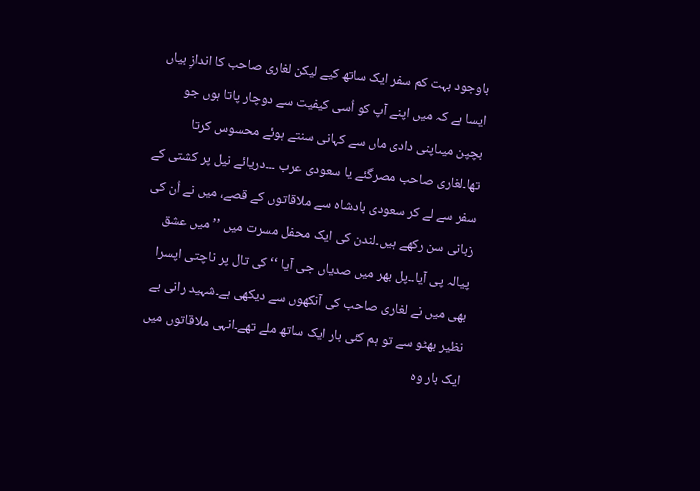باوجود بہت کم سفر ایک ساتھ کیے لیکن لغاری صاحب کا اندازِ بیاں ایسا ہے کہ میں اپنے آپ کو اُسی کیفیت سے دوچار پاتا ہوں جو بچپن میںاپنی دادی ماں سے کہانی سنتے ہوئے محسوس کرتا تھا۔لغاری صاحب مصرگئے یا سعودی عرب ۔۔۔دریائے نیل پر کشتی کے سفر سے لے کر سعودی بادشاہ سے ملاقاتوں کے قصے، میں نے اُن کی زبانی سن رکھے ہیں۔لندن کی ایک محفل مسرت میں ’’میں عشق پیالہ پی آیا۔۔پل بھر میں صدیاں جی آیا ‘‘ کی تال پر ناچتی اپسرا بھی میں نے لغاری صاحب کی آنکھوں سے دیکھی ہے۔شہید رانی بے نظیر بھٹو سے تو ہم کئی بار ایک ساتھ ملے تھے۔انہی ملاقاتوں میں ایک بار وہ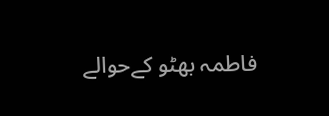فاطمہ بھٹو کےحوالے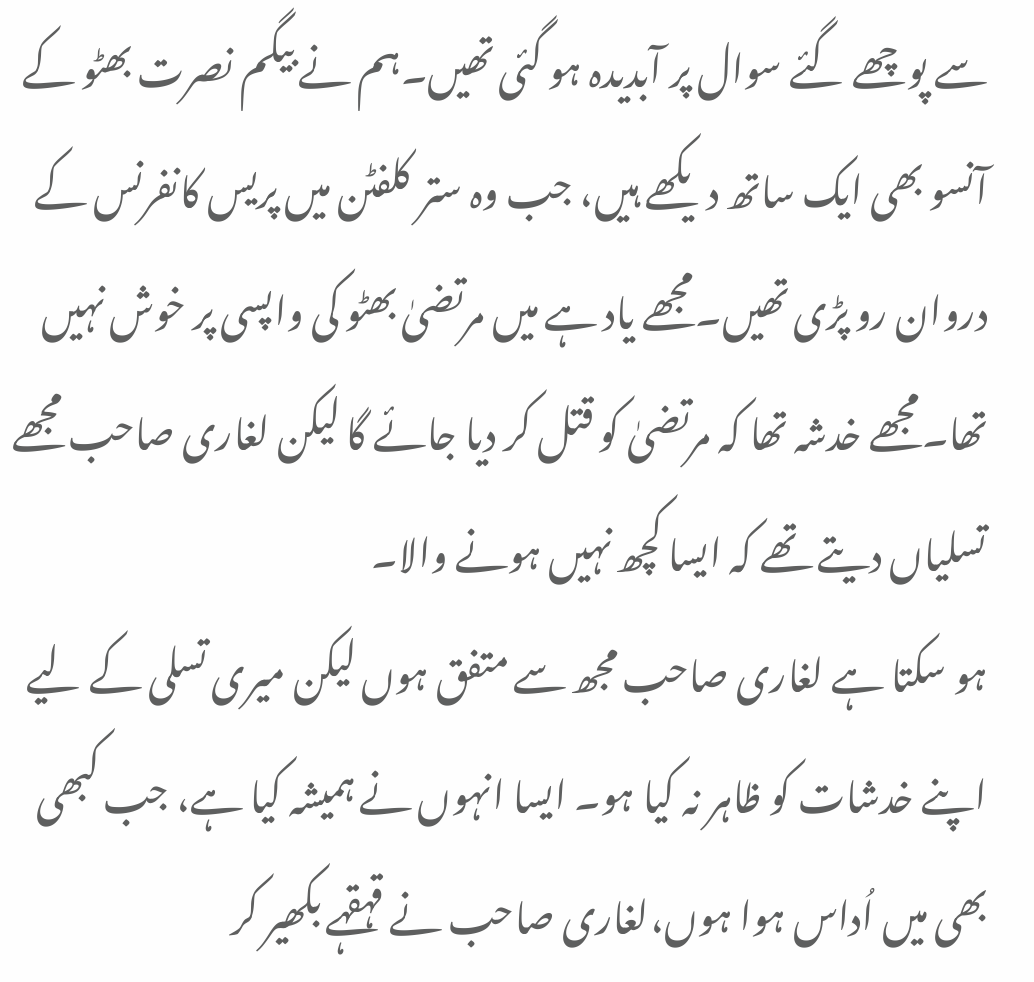سے پوچھے گئے سوال پر آبدیدہ ہو گئی تھیں۔ہم نے بیگم نصرت بھٹو کے آنسو بھی ایک ساتھ دیکھے ہیں، جب وہ ستر کلفٹن میں پریس کانفرنس کے دروان رو پڑی تھیں۔مجھے یاد ہے میں مرتضیٰ بھٹو کی واپسی پر خوش نہیں تھا۔مجھے خدشہ تھا کہ مرتضیٰ کو قتل کر دیا جائے گا لیکن لغاری صاحب مجھے تسلیاں دیتے تھے کہ ایسا کچھ نہیں ہونے والا۔
ہو سکتا ہے لغاری صاحب مجھ سے متفق ہوں لیکن میری تسلی کے لیے اپنے خدشات کو ظاہر نہ کیا ہو۔ ایسا انہوں نے ہمیشہ کیا ہے، جب کبھی بھی میں اُداس ہوا ہوں،لغاری صاحب نے قہقہے بکھیر کر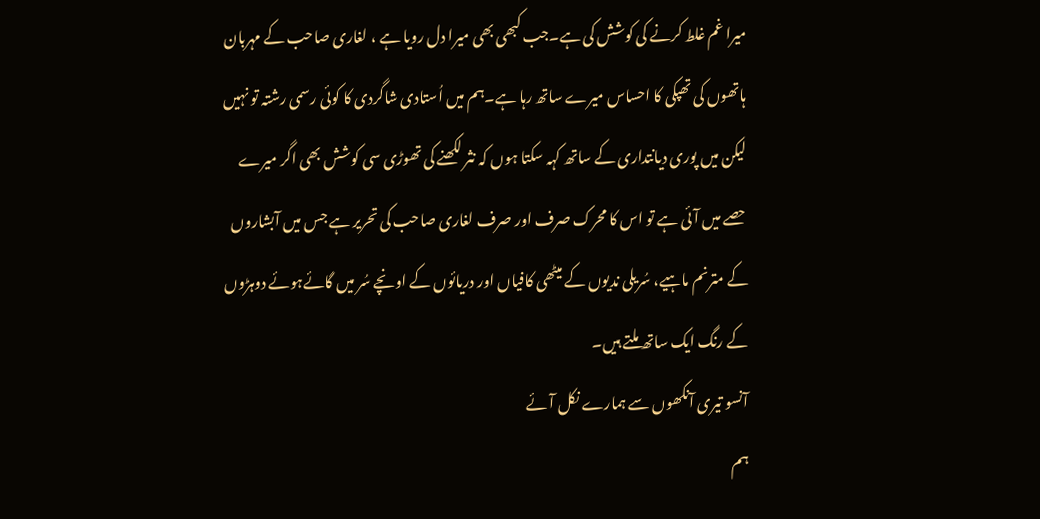میرا غم غلط کرنے کی کوشش کی ہے۔جب کبھی بھی میرا دل رویا ہے ، لغاری صاحب کے مہربان ہاتھوں کی تھپکی کا احساس میرے ساتھ رہا ہے۔ہم میں اُستادی شاگردی کا کوئی رسمی رشتہ تو نہیں لیکن میں پوری دیانتداری کے ساتھ کہہ سکتا ہوں کہ نثر لکھنے کی تھوڑی سی کوشش بھی اگر میرے حصے میں آئی ہے تو اس کا محرک صرف اور صرف لغاری صاحب کی تحریر ہے جس میں آبشاروں کے مترنم ماہیے، سُریلی ندیوں کے میٹھی کافیاں اور دریائوں کے اونچے سُر میں گائےہوئے دوہڑوں کے رنگ ایک ساتھ ملتے ہیں۔
آنسو تیری آنکھوں سے ہمارے نکل آئے
ہم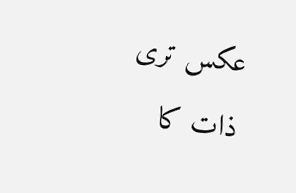عکس تری ذات کا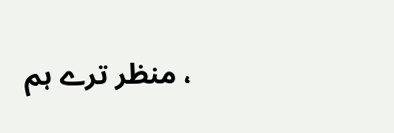، منظر ترے ہم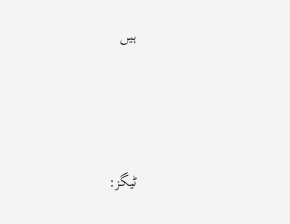ہیں




ٹیگز: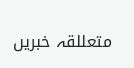متعللقہ خبریں